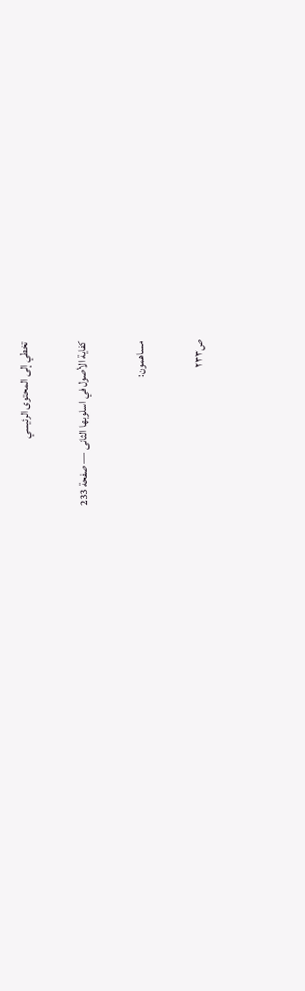تخطي إلى المحتوى الرئيسي

كفاية الأصول في اسلوبها الثانى — صفحة 233

مساهمون:

ص٢٣٣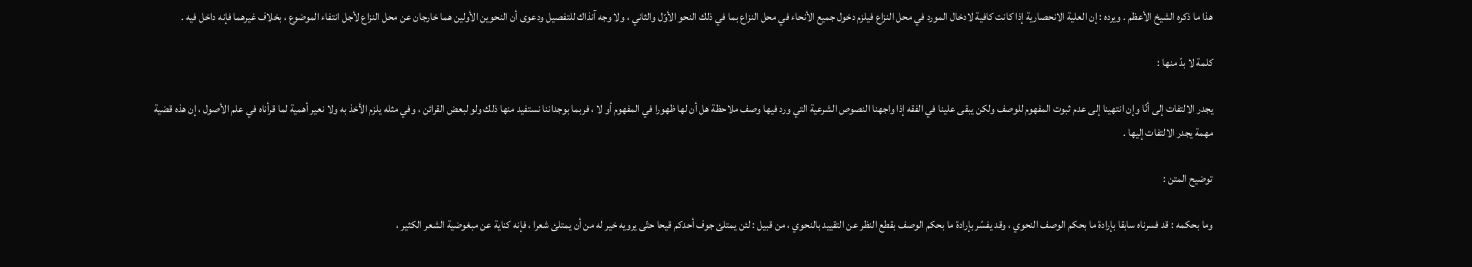هذا ما ذكره الشيخ الأعظم . ويرده : إن العلية الانحصارية إذا كانت كافية لادخال المورد في محل النزاع فيلزم دخول جميع الأنحاء في محل النزاع بما في ذلك النحو الأوّل والثاني ، ولا وجه آنذاك للتفصيل ودعوى أن النحوين الأولين هما خارجان عن محل النزاع لأجل انتفاء الموضوع ، بخلاف غيرهما فإنه داخل فيه .

كلمة لا بدّ منها :

يجدر الالتفات إلى أنّا وإن انتهينا إلى عدم ثبوت المفهوم للوصف ولكن يبقى علينا في الفقه إذا واجهنا النصوص الشرعية التي ورد فيها وصف ملاحظة هل أن لها ظهورا في المفهوم أو لا ، فربما بوجداننا نستفيد منها ذلك ولو لبعض القرائن ، وفي مثله يلزم الأخذ به ولا نعير أهمية لما قرأناه في علم الأصول ، إن هذه قضية مهمة يجدر الالتفات إليها .

توضيح المتن :

وما بحكمه : قد فسرناه سابقا بإرادة ما بحكم الوصف النحوي ، وقد يفسّر بإرادة ما بحكم الوصف بقطع النظر عن التقييد بالنحوي ، من قبيل : لئن يمتلئ جوف أحدكم قيحا حتّى يرويه خير له من أن يمتلئ شعرا ، فإنه كناية عن مبغوضية الشعر الكثير ،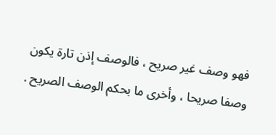فهو وصف غير صريح ، فالوصف إذن تارة يكون وصفا صريحا ، وأخرى ما بحكم الوصف الصريح .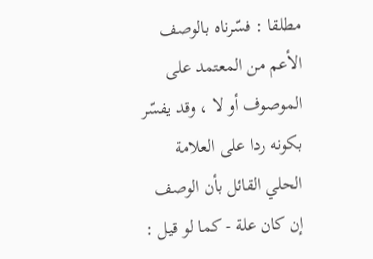مطلقا : فسّرناه بالوصف الأعم من المعتمد على الموصوف أو لا ، وقد يفسّر بكونه ردا على العلامة الحلي القائل بأن الوصف إن كان علة - كما لو قيل :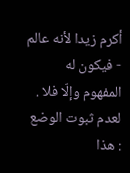أكرم زيدا لأنه عالم - فيكون له المفهوم وإلّا فلا . لعدم ثبوت الوضع : هذا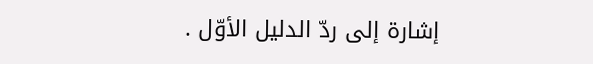إشارة إلى ردّ الدليل الأوّل .